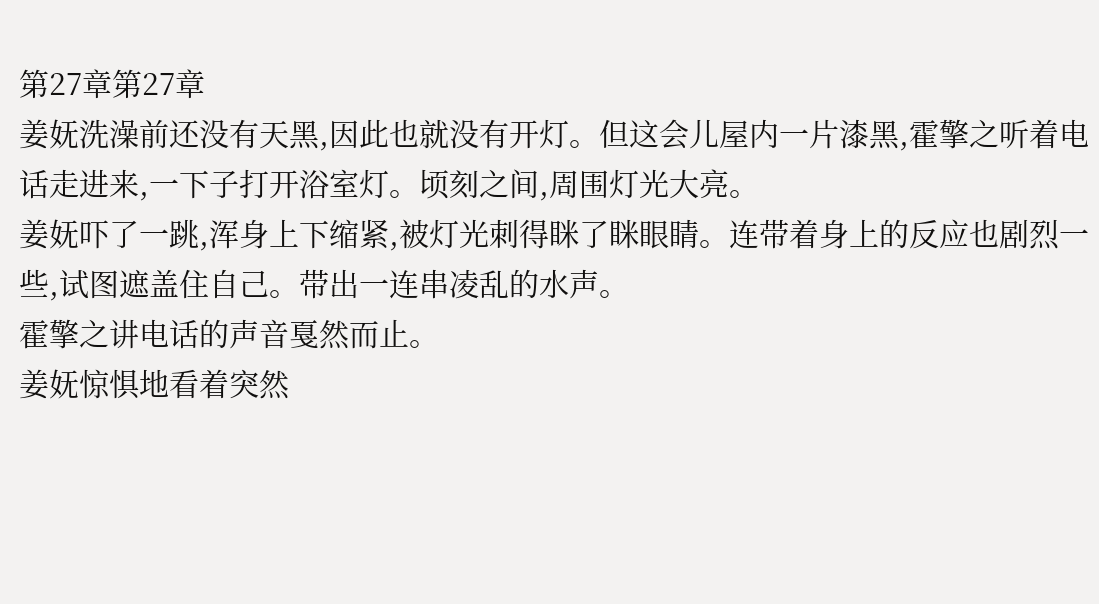第27章第27章
姜妩洗澡前还没有天黑,因此也就没有开灯。但这会儿屋内一片漆黑,霍擎之听着电话走进来,一下子打开浴室灯。顷刻之间,周围灯光大亮。
姜妩吓了一跳,浑身上下缩紧,被灯光刺得眯了眯眼睛。连带着身上的反应也剧烈一些,试图遮盖住自己。带出一连串凌乱的水声。
霍擎之讲电话的声音戛然而止。
姜妩惊惧地看着突然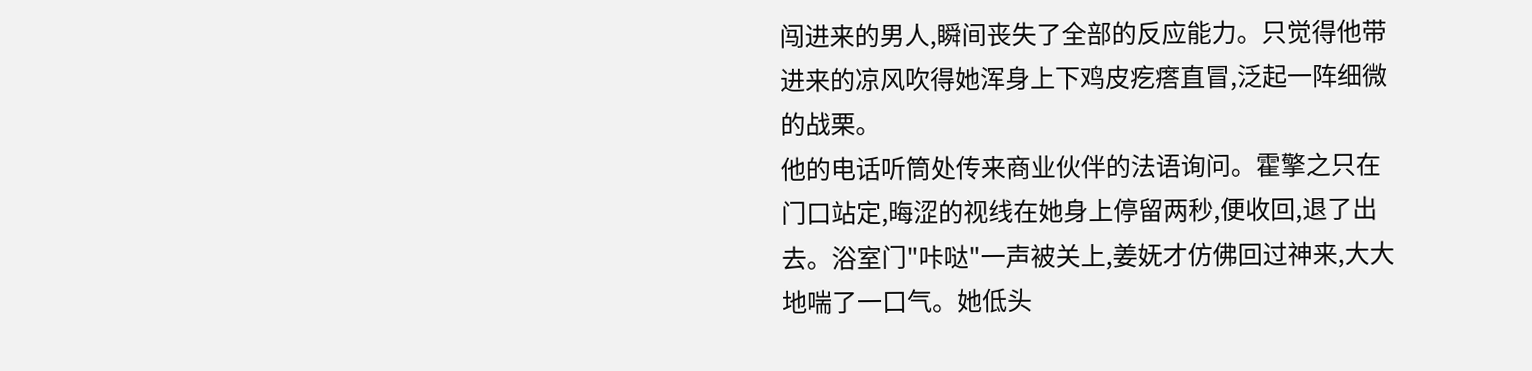闯进来的男人,瞬间丧失了全部的反应能力。只觉得他带进来的凉风吹得她浑身上下鸡皮疙瘩直冒,泛起一阵细微的战栗。
他的电话听筒处传来商业伙伴的法语询问。霍擎之只在门口站定,晦涩的视线在她身上停留两秒,便收回,退了出去。浴室门"咔哒"一声被关上,姜妩才仿佛回过神来,大大地喘了一口气。她低头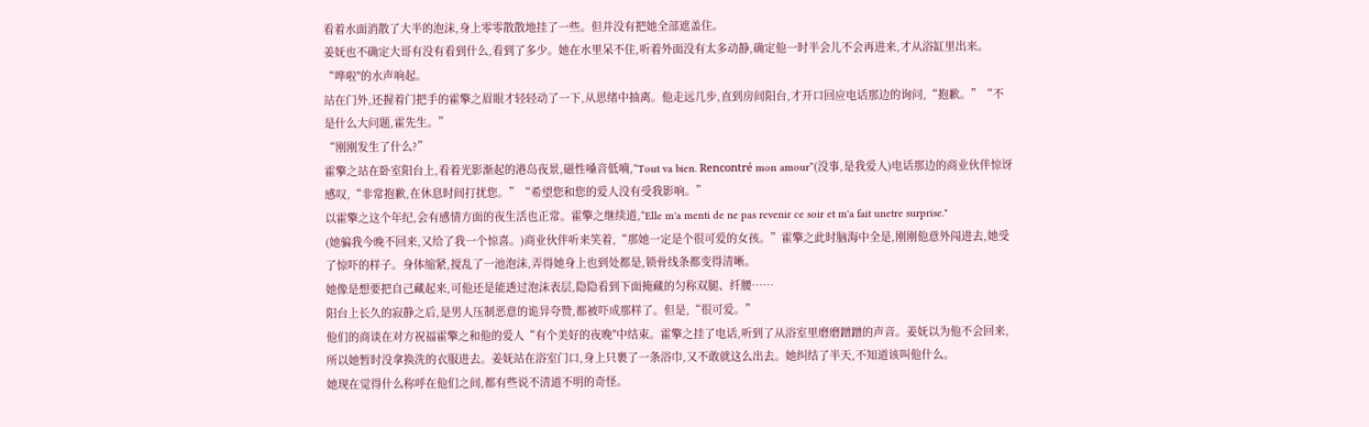看着水面消散了大半的泡沫,身上零零散散地挂了一些。但并没有把她全部遮盖住。
姜妩也不确定大哥有没有看到什么,看到了多少。她在水里呆不住,听着外面没有太多动静,确定他一时半会儿不会再进来,才从浴缸里出来。
“哗啦"的水声响起。
站在门外,还握着门把手的霍擎之眉眼才轻轻动了一下,从思绪中抽离。他走远几步,直到房间阳台,才开口回应电话那边的询问,“抱歉。”“不是什么大问题,霍先生。”
“刚刚发生了什么?”
霍擎之站在卧室阳台上,看着光影渐起的港岛夜景,磁性嗓音低喃,“Tout va bien. Rencontré mon amour”(没事,是我爱人)电话那边的商业伙伴惊讶感叹,“非常抱歉,在休息时间打扰您。”“希望您和您的爱人没有受我影响。”
以霍擎之这个年纪,会有感情方面的夜生活也正常。霍擎之继续道,“Elle m'a menti de ne pas revenir ce soir et m'a fait unetre surprise."
(她骗我今晚不回来,又给了我一个惊喜。)商业伙伴听来笑着,“那她一定是个很可爱的女孩。”霍擎之此时脑海中全是,刚刚他意外闯进去,她受了惊吓的样子。身体缩紧,搅乱了一池泡沫,弄得她身上也到处都是,锁骨线条都变得清晰。
她像是想要把自己藏起来,可他还是能透过泡沫表层,隐隐看到下面掩藏的匀称双腿、纤腰……
阳台上长久的寂静之后,是男人压制恶意的诡异夸赞,都被吓成那样了。但是,“很可爱。”
他们的商谈在对方祝福霍擎之和他的爱人“有个美好的夜晚"中结束。霍擎之挂了电话,听到了从浴室里磨磨蹭蹭的声音。姜妩以为他不会回来,所以她暂时没拿换洗的衣服进去。姜妩站在浴室门口,身上只裹了一条浴巾,又不敢就这么出去。她纠结了半天,不知道该叫他什么。
她现在觉得什么称呼在他们之间,都有些说不清道不明的奇怪。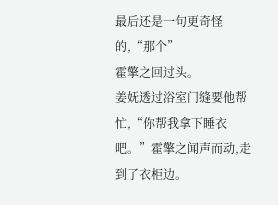最后还是一句更奇怪的,“那个”
霍擎之回过头。
姜妩透过浴室门缝要他帮忙,“你帮我拿下睡衣吧。”霍擎之闻声而动,走到了衣柜边。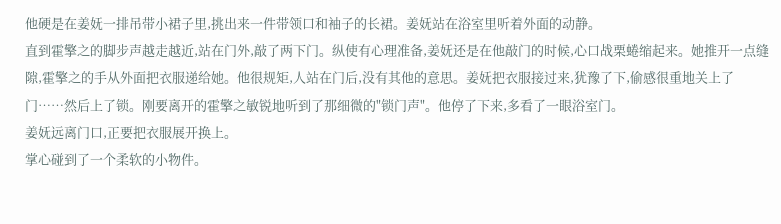他硬是在姜妩一排吊带小裙子里,挑出来一件带领口和袖子的长裙。姜妩站在浴室里听着外面的动静。
直到霍擎之的脚步声越走越近,站在门外,敲了两下门。纵使有心理准备,姜妩还是在他敲门的时候,心口战栗蜷缩起来。她推开一点缝隙,霍擎之的手从外面把衣服递给她。他很规矩,人站在门后,没有其他的意思。姜妩把衣服接过来,犹豫了下,偷感很重地关上了门……然后上了锁。刚要离开的霍擎之敏锐地听到了那细微的"锁门声"。他停了下来,多看了一眼浴室门。
姜妩远离门口,正要把衣服展开换上。
掌心碰到了一个柔软的小物件。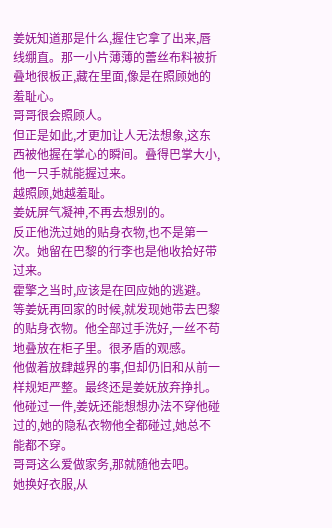姜妩知道那是什么,握住它拿了出来,唇线绷直。那一小片薄薄的蕾丝布料被折叠地很板正,藏在里面,像是在照顾她的羞耻心。
哥哥很会照顾人。
但正是如此,才更加让人无法想象,这东西被他握在掌心的瞬间。叠得巴掌大小,他一只手就能握过来。
越照顾,她越羞耻。
姜妩屏气凝神,不再去想别的。
反正他洗过她的贴身衣物,也不是第一次。她留在巴黎的行李也是他收拾好带过来。
霍擎之当时,应该是在回应她的逃避。
等姜妩再回家的时候,就发现她带去巴黎的贴身衣物。他全部过手洗好,一丝不苟地叠放在柜子里。很矛盾的观感。
他做着放肆越界的事,但却仍旧和从前一样规矩严整。最终还是姜妩放弃挣扎。
他碰过一件,姜妩还能想想办法不穿他碰过的,她的隐私衣物他全都碰过,她总不能都不穿。
哥哥这么爱做家务,那就随他去吧。
她换好衣服,从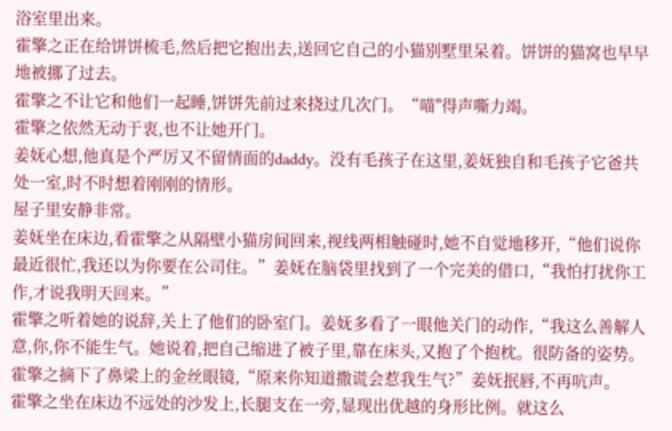浴室里出来。
霍擎之正在给饼饼梳毛,然后把它抱出去,送回它自己的小猫别墅里呆着。饼饼的猫窝也早早地被挪了过去。
霍擎之不让它和他们一起睡,饼饼先前过来挠过几次门。“喵"得声嘶力竭。
霍擎之依然无动于衷,也不让她开门。
姜妩心想,他真是个严厉又不留情面的daddy。没有毛孩子在这里,姜妩独自和毛孩子它爸共处一室,时不时想着刚刚的情形。
屋子里安静非常。
姜妩坐在床边,看霍擎之从隔壁小猫房间回来,视线两相触碰时,她不自觉地移开,“他们说你最近很忙,我还以为你要在公司住。”姜妩在脑袋里找到了一个完美的借口,“我怕打扰你工作,才说我明天回来。”
霍擎之听着她的说辞,关上了他们的卧室门。姜妩多看了一眼他关门的动作,“我这么善解人意,你,你不能生气。她说着,把自己缩进了被子里,靠在床头,又抱了个抱枕。很防备的姿势。
霍擎之摘下了鼻梁上的金丝眼镜,“原来你知道撒谎会惹我生气?”姜妩抿唇,不再吭声。
霍擎之坐在床边不远处的沙发上,长腿支在一旁,显现出优越的身形比例。就这么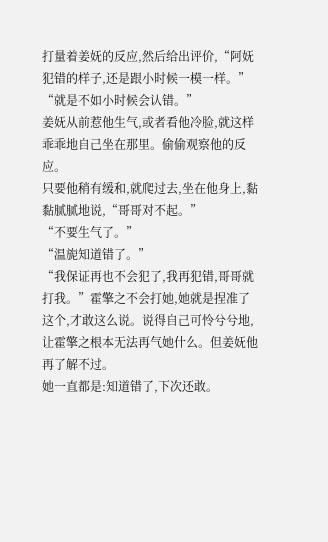打量着姜妩的反应,然后给出评价,“阿妩犯错的样子,还是跟小时候一模一样。”
“就是不如小时候会认错。”
姜妩从前惹他生气,或者看他冷脸,就这样乖乖地自己坐在那里。偷偷观察他的反应。
只要他稍有缓和,就爬过去,坐在他身上,黏黏腻腻地说,“哥哥对不起。”
“不要生气了。”
“温旎知道错了。”
“我保证再也不会犯了,我再犯错,哥哥就打我。”霍擎之不会打她,她就是捏准了这个,才敢这么说。说得自己可怜兮兮地,让霍擎之根本无法再气她什么。但姜妩他再了解不过。
她一直都是:知道错了,下次还敢。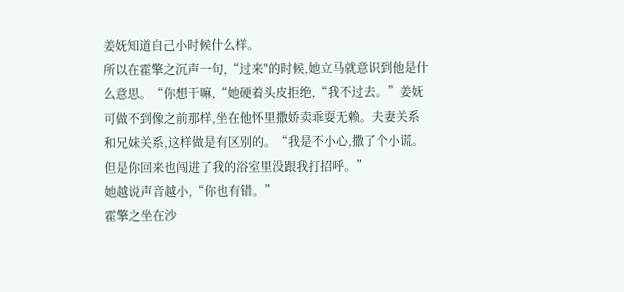姜妩知道自己小时候什么样。
所以在霍擎之沉声一句,“过来"的时候,她立马就意识到他是什么意思。“你想干嘛,“她硬着头皮拒绝,“我不过去。”姜妩可做不到像之前那样,坐在他怀里撒娇卖乖耍无赖。夫妻关系和兄妹关系,这样做是有区别的。“我是不小心,撒了个小谎。但是你回来也闯进了我的浴室里没跟我打招呼。”
她越说声音越小,“你也有错。”
霍擎之坐在沙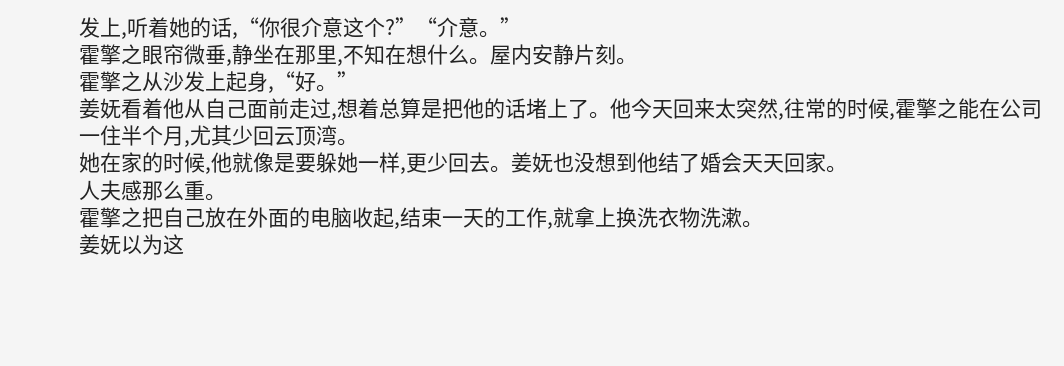发上,听着她的话,“你很介意这个?”“介意。”
霍擎之眼帘微垂,静坐在那里,不知在想什么。屋内安静片刻。
霍擎之从沙发上起身,“好。”
姜妩看着他从自己面前走过,想着总算是把他的话堵上了。他今天回来太突然,往常的时候,霍擎之能在公司一住半个月,尤其少回云顶湾。
她在家的时候,他就像是要躲她一样,更少回去。姜妩也没想到他结了婚会天天回家。
人夫感那么重。
霍擎之把自己放在外面的电脑收起,结束一天的工作,就拿上换洗衣物洗漱。
姜妩以为这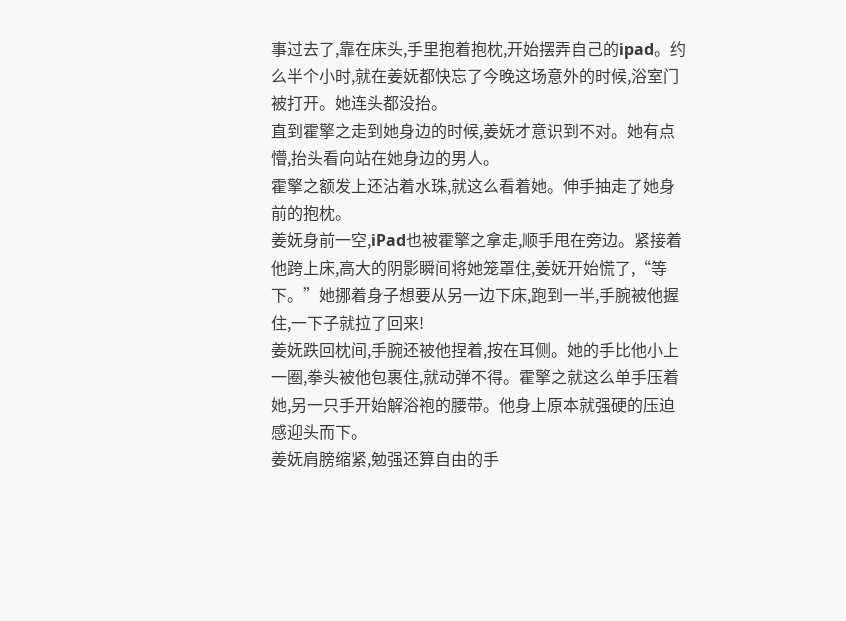事过去了,靠在床头,手里抱着抱枕,开始摆弄自己的ipad。约么半个小时,就在姜妩都快忘了今晚这场意外的时候,浴室门被打开。她连头都没抬。
直到霍擎之走到她身边的时候,姜妩才意识到不对。她有点懵,抬头看向站在她身边的男人。
霍擎之额发上还沾着水珠,就这么看着她。伸手抽走了她身前的抱枕。
姜妩身前一空,iPad也被霍擎之拿走,顺手甩在旁边。紧接着他跨上床,高大的阴影瞬间将她笼罩住,姜妩开始慌了,“等下。”她挪着身子想要从另一边下床,跑到一半,手腕被他握住,一下子就拉了回来!
姜妩跌回枕间,手腕还被他捏着,按在耳侧。她的手比他小上一圈,拳头被他包裹住,就动弹不得。霍擎之就这么单手压着她,另一只手开始解浴袍的腰带。他身上原本就强硬的压迫感迎头而下。
姜妩肩膀缩紧,勉强还算自由的手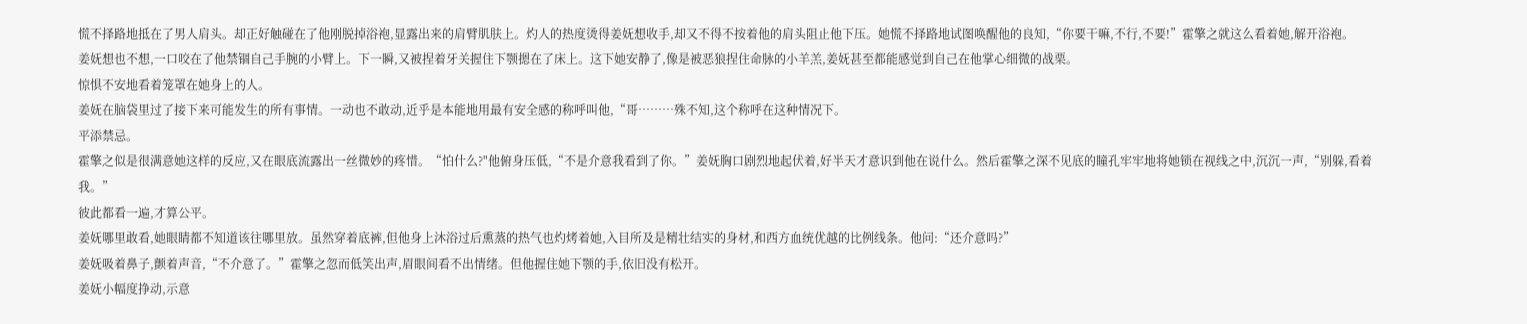慌不择路地抵在了男人肩头。却正好触碰在了他刚脱掉浴袍,显露出来的肩臂肌肤上。灼人的热度烫得姜妩想收手,却又不得不按着他的肩头阻止他下压。她慌不择路地试图唤醒他的良知,“你要干嘛,不行,不要!”霍擎之就这么看着她,解开浴袍。
姜妩想也不想,一口咬在了他禁锢自己手腕的小臂上。下一瞬,又被捏着牙关握住下颚摁在了床上。这下她安静了,像是被恶狼捏住命脉的小羊羔,姜妩甚至都能感觉到自己在他掌心细微的战栗。
惊惧不安地看着笼罩在她身上的人。
姜妩在脑袋里过了接下来可能发生的所有事情。一动也不敢动,近乎是本能地用最有安全感的称呼叫他,“哥………殊不知,这个称呼在这种情况下。
平添禁忌。
霍擎之似是很满意她这样的反应,又在眼底流露出一丝微妙的疼惜。“怕什么?"他俯身压低,“不是介意我看到了你。”姜妩胸口剧烈地起伏着,好半天才意识到他在说什么。然后霍擎之深不见底的瞳孔牢牢地将她锁在视线之中,沉沉一声,“别躲,看着我。”
彼此都看一遍,才算公平。
姜妩哪里敢看,她眼睛都不知道该往哪里放。虽然穿着底裤,但他身上沐浴过后熏蒸的热气也灼烤着她,入目所及是精壮结实的身材,和西方血统优越的比例线条。他问:“还介意吗?”
姜妩吸着鼻子,颤着声音,“不介意了。”霍擎之忽而低笑出声,眉眼间看不出情绪。但他握住她下颚的手,依旧没有松开。
姜妩小幅度挣动,示意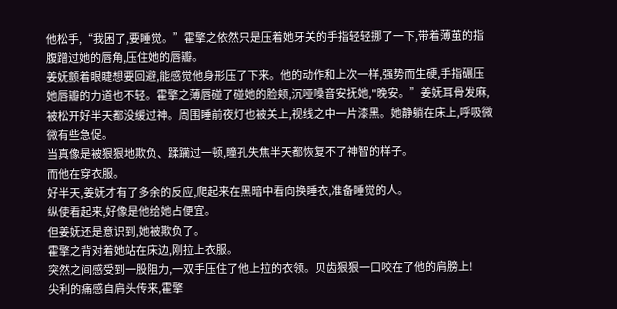他松手,“我困了,要睡觉。”霍擎之依然只是压着她牙关的手指轻轻挪了一下,带着薄茧的指腹蹭过她的唇角,压住她的唇瓣。
姜妩颤着眼睫想要回避,能感觉他身形压了下来。他的动作和上次一样,强势而生硬,手指碾压她唇瓣的力道也不轻。霍擎之薄唇碰了碰她的脸颊,沉哑嗓音安抚她,"晚安。”姜妩耳骨发麻,被松开好半天都没缓过神。周围睡前夜灯也被关上,视线之中一片漆黑。她静躺在床上,呼吸微微有些急促。
当真像是被狠狠地欺负、蹂躏过一顿,瞳孔失焦半天都恢复不了神智的样子。
而他在穿衣服。
好半天,姜妩才有了多余的反应,爬起来在黑暗中看向换睡衣,准备睡觉的人。
纵使看起来,好像是他给她占便宜。
但姜妩还是意识到,她被欺负了。
霍擎之背对着她站在床边,刚拉上衣服。
突然之间感受到一股阻力,一双手压住了他上拉的衣领。贝齿狠狠一口咬在了他的肩膀上!
尖利的痛感自肩头传来,霍擎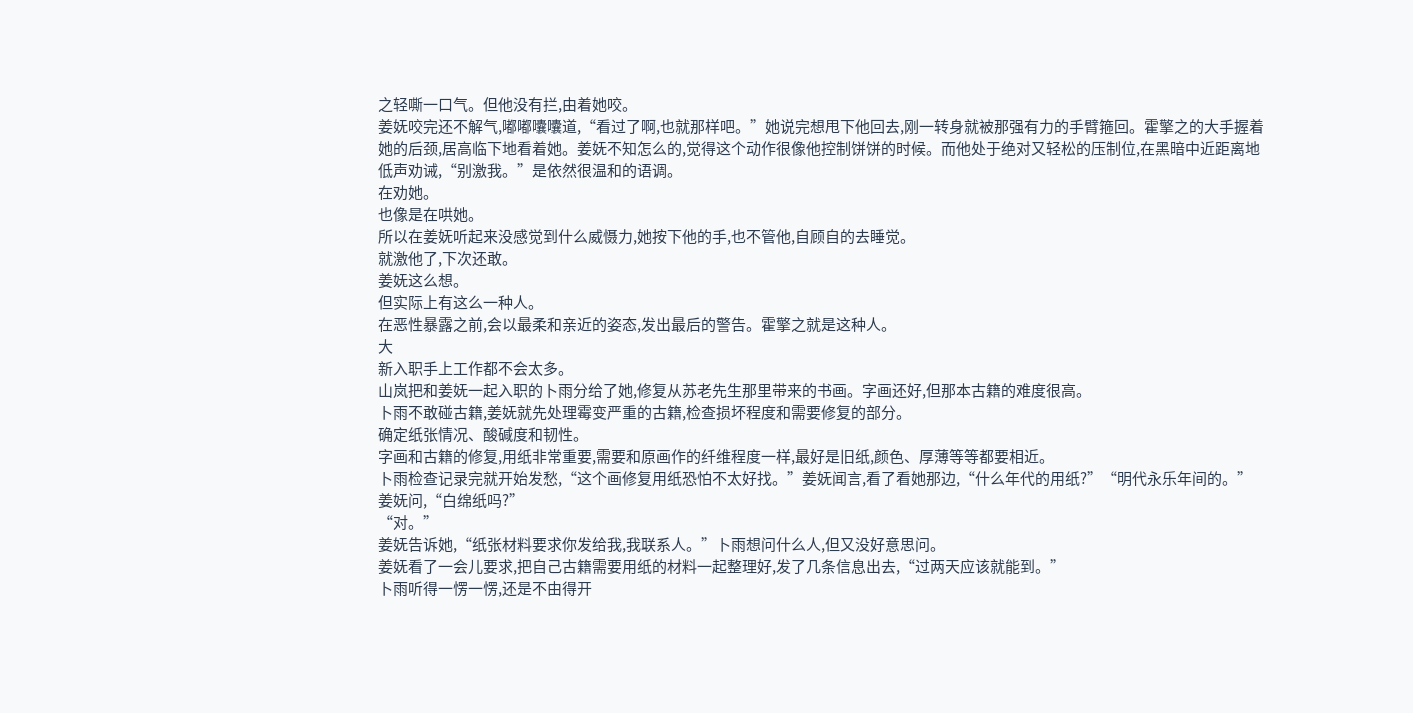之轻嘶一口气。但他没有拦,由着她咬。
姜妩咬完还不解气,嘟嘟囔囔道,“看过了啊,也就那样吧。”她说完想甩下他回去,刚一转身就被那强有力的手臂箍回。霍擎之的大手握着她的后颈,居高临下地看着她。姜妩不知怎么的,觉得这个动作很像他控制饼饼的时候。而他处于绝对又轻松的压制位,在黑暗中近距离地低声劝诫,“别激我。”是依然很温和的语调。
在劝她。
也像是在哄她。
所以在姜妩听起来没感觉到什么威慑力,她按下他的手,也不管他,自顾自的去睡觉。
就激他了,下次还敢。
姜妩这么想。
但实际上有这么一种人。
在恶性暴露之前,会以最柔和亲近的姿态,发出最后的警告。霍擎之就是这种人。
大
新入职手上工作都不会太多。
山岚把和姜妩一起入职的卜雨分给了她,修复从苏老先生那里带来的书画。字画还好,但那本古籍的难度很高。
卜雨不敢碰古籍,姜妩就先处理霉变严重的古籍,检查损坏程度和需要修复的部分。
确定纸张情况、酸碱度和韧性。
字画和古籍的修复,用纸非常重要,需要和原画作的纤维程度一样,最好是旧纸,颜色、厚薄等等都要相近。
卜雨检查记录完就开始发愁,“这个画修复用纸恐怕不太好找。”姜妩闻言,看了看她那边,“什么年代的用纸?”“明代永乐年间的。”
姜妩问,“白绵纸吗?”
“对。”
姜妩告诉她,“纸张材料要求你发给我,我联系人。”卜雨想问什么人,但又没好意思问。
姜妩看了一会儿要求,把自己古籍需要用纸的材料一起整理好,发了几条信息出去,“过两天应该就能到。”
卜雨听得一愣一愣,还是不由得开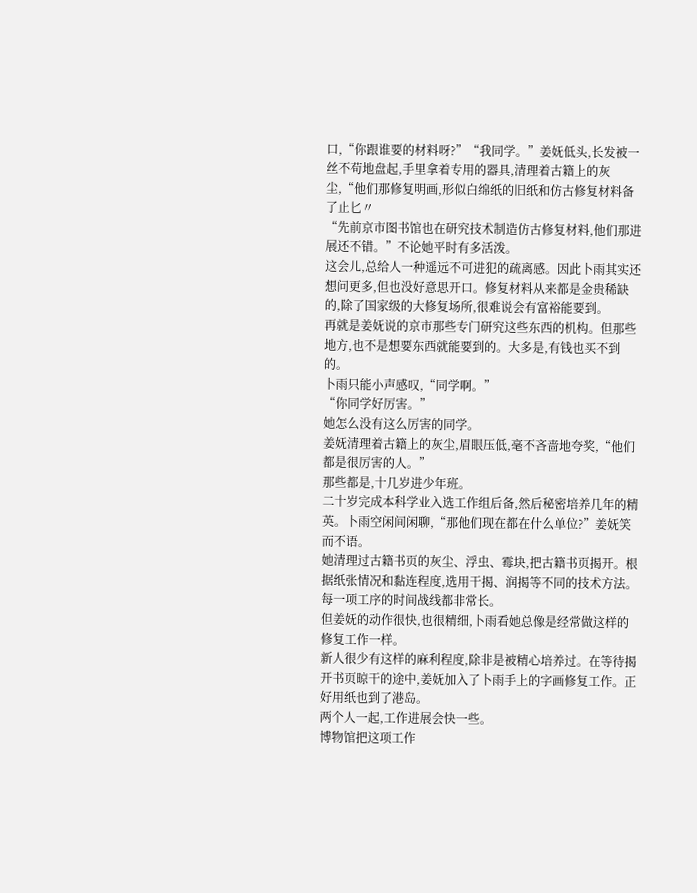口,“你跟谁要的材料呀?”“我同学。”姜妩低头,长发被一丝不苟地盘起,手里拿着专用的器具,清理着古籍上的灰尘,“他们那修复明画,形似白绵纸的旧纸和仿古修复材料备了止匕〃
“先前京市图书馆也在研究技术制造仿古修复材料,他们那进展还不错。”不论她平时有多活泼。
这会儿,总给人一种遥远不可进犯的疏离感。因此卜雨其实还想问更多,但也没好意思开口。修复材料从来都是金贵稀缺的,除了国家级的大修复场所,很难说会有富裕能要到。
再就是姜妩说的京市那些专门研究这些东西的机构。但那些地方,也不是想要东西就能要到的。大多是,有钱也买不到的。
卜雨只能小声感叹,“同学啊。”
“你同学好厉害。”
她怎么没有这么厉害的同学。
姜妩清理着古籍上的灰尘,眉眼压低,毫不吝啬地夸奖,“他们都是很厉害的人。”
那些都是,十几岁进少年班。
二十岁完成本科学业入选工作组后备,然后秘密培养几年的精英。卜雨空闲间闲聊,“那他们现在都在什么单位?”姜妩笑而不语。
她清理过古籍书页的灰尘、浮虫、霉块,把古籍书页揭开。根据纸张情况和黏连程度,选用干揭、润揭等不同的技术方法。每一项工序的时间战线都非常长。
但姜妩的动作很快,也很精细,卜雨看她总像是经常做这样的修复工作一样。
新人很少有这样的麻利程度,除非是被精心培养过。在等待揭开书页晾干的途中,姜妩加入了卜雨手上的字画修复工作。正好用纸也到了港岛。
两个人一起,工作进展会快一些。
博物馆把这项工作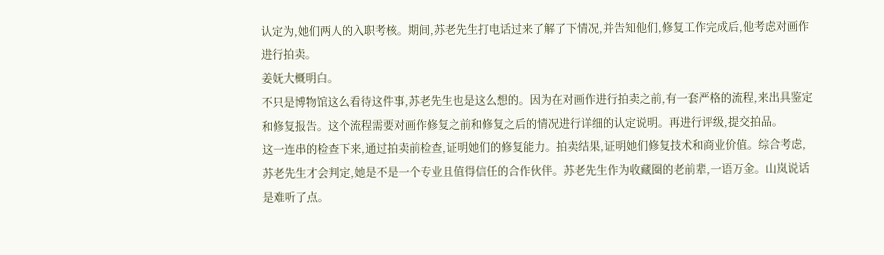认定为,她们两人的入职考核。期间,苏老先生打电话过来了解了下情况,并告知他们,修复工作完成后,他考虑对画作进行拍卖。
姜妩大概明白。
不只是博物馆这么看待这件事,苏老先生也是这么想的。因为在对画作进行拍卖之前,有一套严格的流程,来出具鉴定和修复报告。这个流程需要对画作修复之前和修复之后的情况进行详细的认定说明。再进行评级,提交拍品。
这一连串的检查下来,通过拍卖前检查,证明她们的修复能力。拍卖结果,证明她们修复技术和商业价值。综合考虑,苏老先生才会判定,她是不是一个专业且值得信任的合作伙伴。苏老先生作为收藏圈的老前辈,一语万金。山岚说话是难听了点。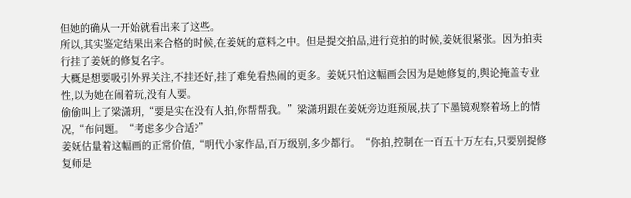但她的确从一开始就看出来了这些。
所以,其实鉴定结果出来合格的时候,在姜妩的意料之中。但是提交拍品,进行竞拍的时候,姜妩很紧张。因为拍卖行挂了姜妩的修复名字。
大概是想要吸引外界关注,不挂还好,挂了难免看热闹的更多。姜妩只怕这幅画会因为是她修复的,舆论掩盖专业性,以为她在闹着玩,没有人要。
偷偷叫上了梁潇玥,“要是实在没有人拍,你帮帮我。”梁潇玥跟在姜妩旁边逛预展,扶了下墨镜观察着场上的情况,“布问题。“考虑多少合适?”
姜妩估量着这幅画的正常价值,“明代小家作品,百万级别,多少都行。“你拍,控制在一百五十万左右,只要别提修复师是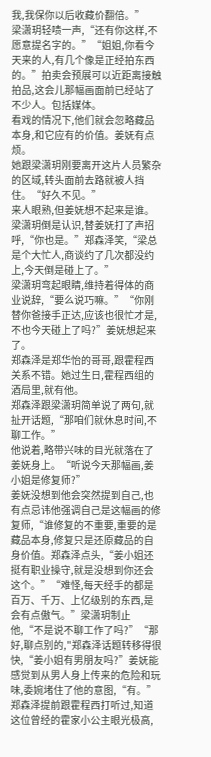我,我保你以后收藏价翻倍。”
梁潇玥轻啧一声,“还有你这样,不愿意提名字的。”“姐姐,你看今天来的人,有几个像是正经拍东西的。”拍卖会预展可以近距离接触拍品,这会儿那幅画面前已经站了不少人。包括媒体。
看戏的情况下,他们就会忽略藏品本身,和它应有的价值。姜妩有点烦。
她跟梁潇玥刚要离开这片人员繁杂的区域,转头面前去路就被人挡住。“好久不见。”
来人眼熟,但姜妩想不起来是谁。
梁潇玥倒是认识,替姜妩打了声招呼,“你也是。”郑森泽笑,“梁总是个大忙人,商谈约了几次都没约上,今天倒是碰上了。”
梁潇玥弯起眼睛,维持着得体的商业说辞,“要么说巧嘛。”“你刚替你爸接手正达,应该也很忙才是,不也今天碰上了吗?”姜妩想起来了。
郑森泽是郑华怡的哥哥,跟霍程西关系不错。她过生日,霍程西组的酒局里,就有他。
郑森泽跟梁潇玥简单说了两句,就扯开话题,“那咱们就休息时间,不聊工作。”
他说着,略带兴味的目光就落在了姜妩身上。“听说今天那幅画,姜小姐是修复师?”
姜妩没想到他会突然提到自己,也有点忌讳他强调自己是这幅画的修复师,“谁修复的不重要,重要的是藏品本身,修复只是还原藏品的自身价值。郑森泽点头,“姜小姐还挺有职业操守,就是没想到你还会这个。”“难怪,每天经手的都是百万、千万、上亿级别的东西,是会有点傲气。”梁潇玥制止他,“不是说不聊工作了吗?”“那好,聊点别的,"郑森泽话题转移得很快,“姜小姐有男朋友吗?”姜妩能感觉到从男人身上传来的危险和玩味,委婉堵住了他的意图,“有。”
郑森泽提前跟霍程西打听过,知道这位曾经的霍家小公主眼光极高,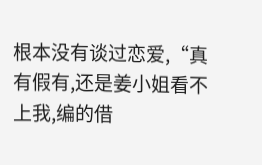根本没有谈过恋爱,“真有假有,还是姜小姐看不上我,编的借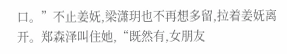口。”不止姜妩,梁潇玥也不再想多留,拉着姜妩离开。郑森泽叫住她,“既然有,女朋友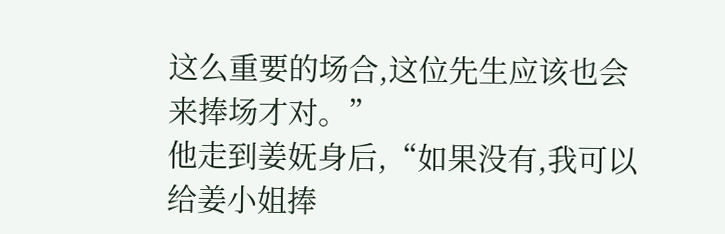这么重要的场合,这位先生应该也会来捧场才对。”
他走到姜妩身后,“如果没有,我可以给姜小姐捧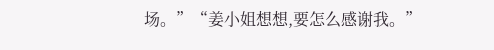场。”“姜小姐想想,要怎么感谢我。”